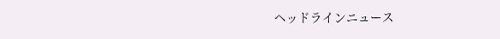ヘッドラインニュース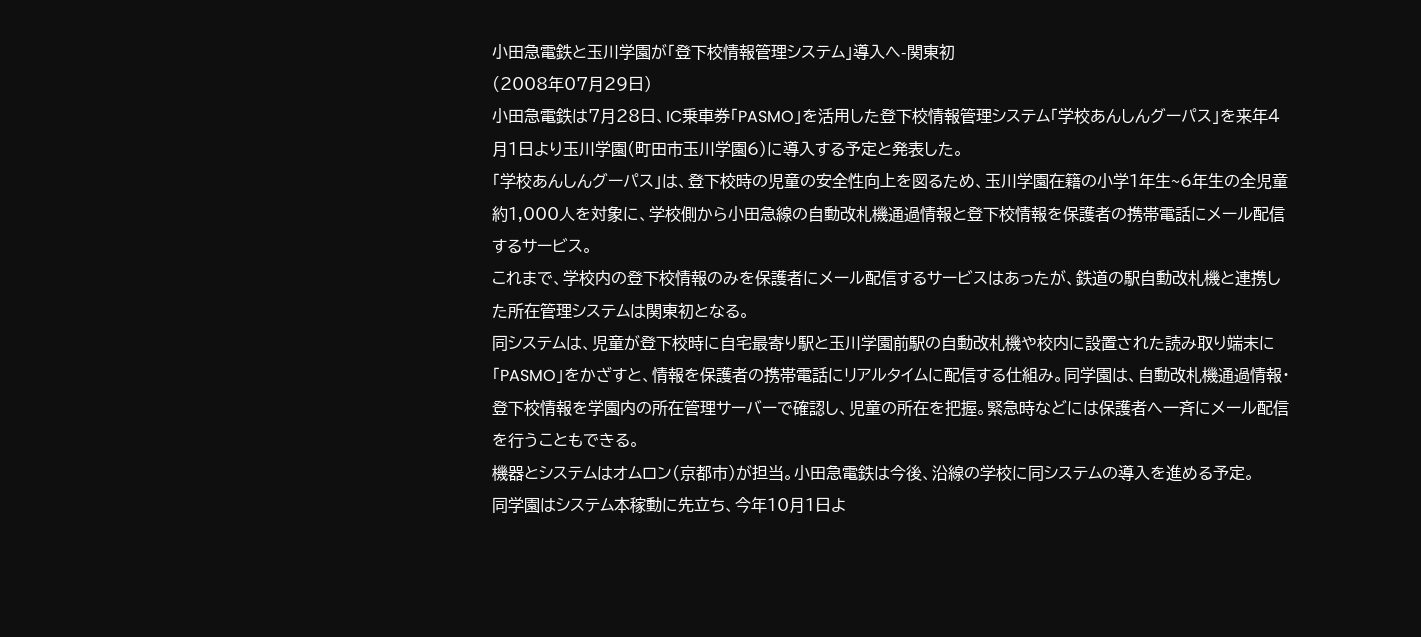小田急電鉄と玉川学園が「登下校情報管理システム」導入へ-関東初
(2008年07月29日)
小田急電鉄は7月28日、IC乗車券「PASMO」を活用した登下校情報管理システム「学校あんしんグーパス」を来年4月1日より玉川学園(町田市玉川学園6)に導入する予定と発表した。
「学校あんしんグーパス」は、登下校時の児童の安全性向上を図るため、玉川学園在籍の小学1年生~6年生の全児童約1,000人を対象に、学校側から小田急線の自動改札機通過情報と登下校情報を保護者の携帯電話にメール配信するサービス。
これまで、学校内の登下校情報のみを保護者にメール配信するサービスはあったが、鉄道の駅自動改札機と連携した所在管理システムは関東初となる。
同システムは、児童が登下校時に自宅最寄り駅と玉川学園前駅の自動改札機や校内に設置された読み取り端末に「PASMO」をかざすと、情報を保護者の携帯電話にリアルタイムに配信する仕組み。同学園は、自動改札機通過情報・登下校情報を学園内の所在管理サーバーで確認し、児童の所在を把握。緊急時などには保護者へ一斉にメール配信を行うこともできる。
機器とシステムはオムロン(京都市)が担当。小田急電鉄は今後、沿線の学校に同システムの導入を進める予定。
同学園はシステム本稼動に先立ち、今年10月1日よ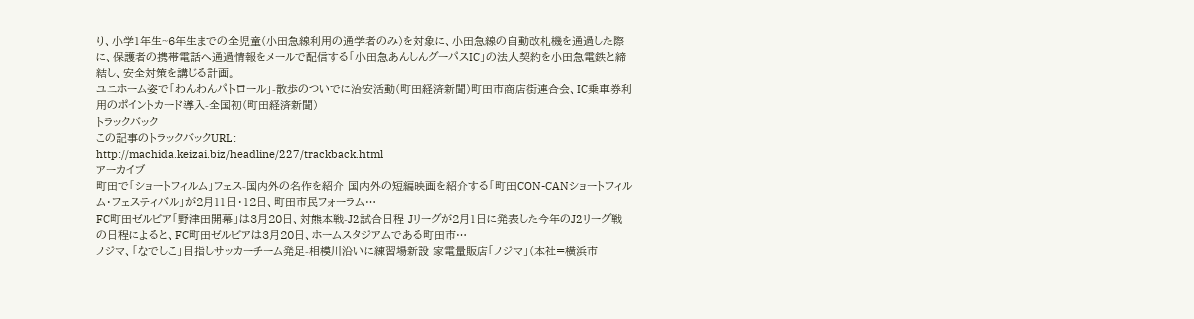り、小学1年生~6年生までの全児童(小田急線利用の通学者のみ)を対象に、小田急線の自動改札機を通過した際に、保護者の携帯電話へ通過情報をメールで配信する「小田急あんしんグーパスIC」の法人契約を小田急電鉄と締結し、安全対策を講じる計画。
ユニホーム姿で「わんわんパトロール」-散歩のついでに治安活動(町田経済新聞)町田市商店街連合会、IC乗車券利用のポイントカード導入-全国初(町田経済新聞)
トラックバック
この記事のトラックバックURL:
http://machida.keizai.biz/headline/227/trackback.html
アーカイブ
町田で「ショートフィルム」フェス-国内外の名作を紹介 国内外の短編映画を紹介する「町田CON-CANショートフィルム・フェスティバル」が2月11日・12日、町田市民フォーラム…
FC町田ゼルビア「野津田開幕」は3月20日、対熊本戦-J2試合日程 Jリーグが2月1日に発表した今年のJ2リーグ戦の日程によると、FC町田ゼルビアは3月20日、ホームスタジアムである町田市…
ノジマ、「なでしこ」目指しサッカーチーム発足-相模川沿いに練習場新設 家電量販店「ノジマ」(本社=横浜市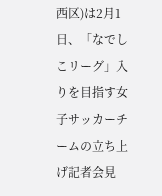西区)は2月1日、「なでしこリーグ」入りを目指す女子サッカーチームの立ち上げ記者会見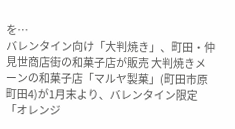を…
バレンタイン向け「大判焼き」、町田・仲見世商店街の和菓子店が販売 大判焼きメーンの和菓子店「マルヤ製菓」(町田市原町田4)が1月末より、バレンタイン限定「オレンジ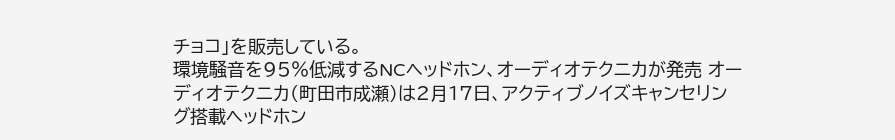チョコ」を販売している。
環境騒音を95%低減するNCヘッドホン、オーディオテクニカが発売 オーディオテクニカ(町田市成瀬)は2月17日、アクティブノイズキャンセリング搭載ヘッドホン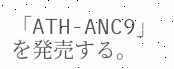「ATH-ANC9」を発売する。